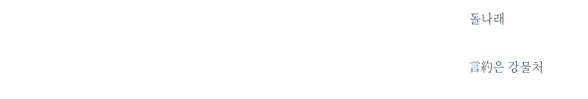돌나래

言約은 강물처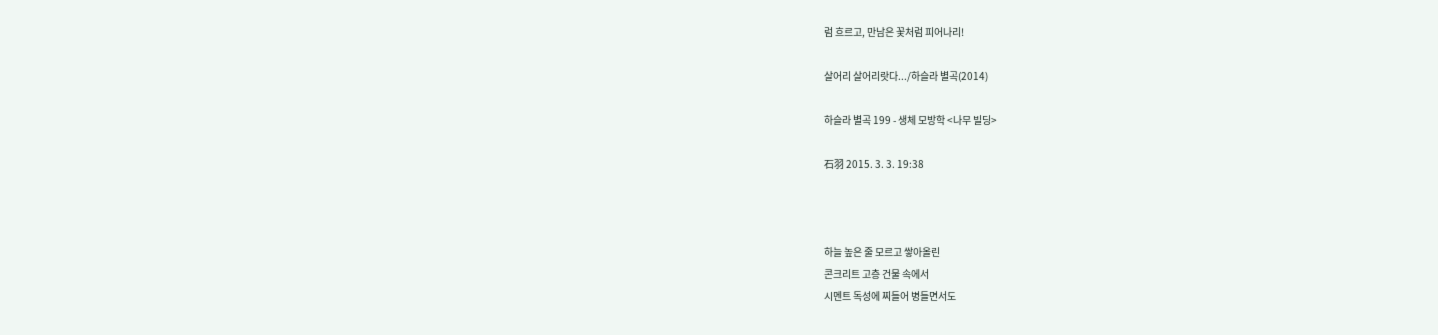럼 흐르고, 만남은 꽃처럼 피어나리!

살어리 살어리랏다.../하슬라 별곡(2014)

하슬라 별곡 199 - 생체 모방학 <나무 빌딩>

石羽 2015. 3. 3. 19:38



하늘 높은 줄 모르고 쌓아올린
콘크리트 고층 건물 속에서
시멘트 독성에 찌들어 병들면서도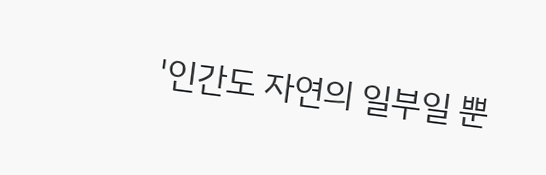'인간도 자연의 일부일 뿐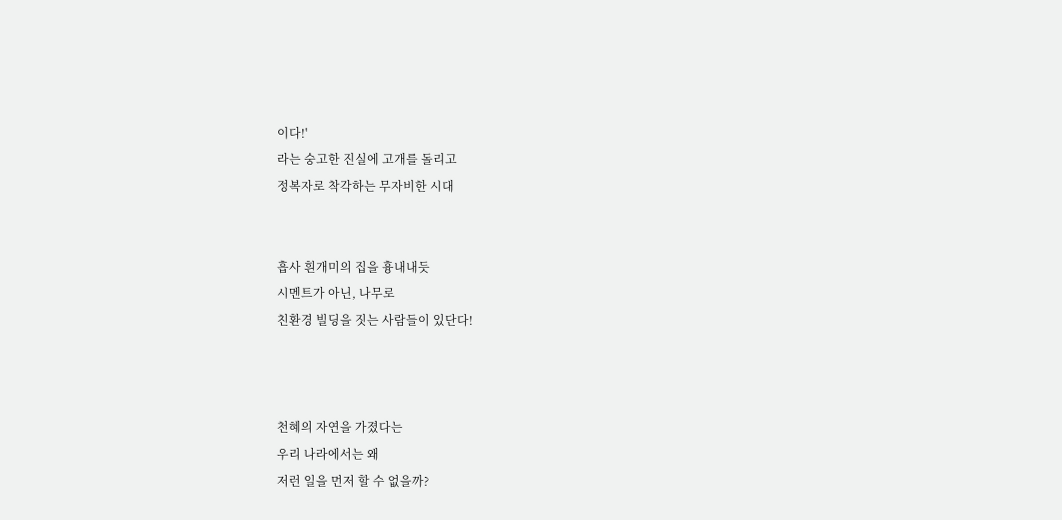이다!'
라는 숭고한 진실에 고개를 돌리고
정복자로 착각하는 무자비한 시대


흡사 흰개미의 집을 흉내내듯
시멘트가 아닌, 나무로
친환경 빌딩을 짓는 사람들이 있단다!



천혜의 자연을 가졌다는
우리 나라에서는 왜
저런 일을 먼저 할 수 없을까?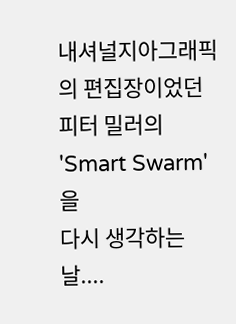내셔널지아그래픽의 편집장이었던
피터 밀러의 'Smart Swarm'을
다시 생각하는 날....